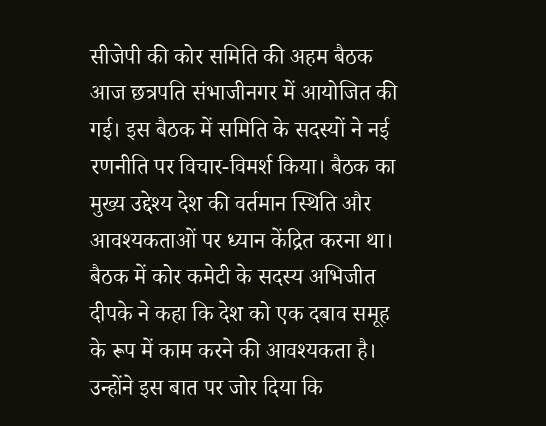सीजेपी की कोर समिति की अहम बैठक आज छत्रपति संभाजीनगर में आयोजित की गई। इस बैठक में समिति के सदस्यों ने नई रणनीति पर विचार-विमर्श किया। बैठक का मुख्य उद्देश्य देश की वर्तमान स्थिति और आवश्यकताओं पर ध्यान केंद्रित करना था।
बैठक में कोर कमेटी के सदस्य अभिजीत दीपके ने कहा कि देश को एक दबाव समूह के रूप में काम करने की आवश्यकता है। उन्होंने इस बात पर जोर दिया कि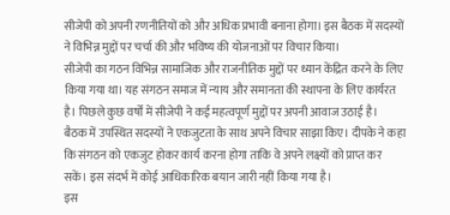सीजेपी को अपनी रणनीतियों को और अधिक प्रभावी बनाना होगा। इस बैठक में सदस्यों ने विभिन्न मुद्दों पर चर्चा की और भविष्य की योजनाओं पर विचार किया।
सीजेपी का गठन विभिन्न सामाजिक और राजनीतिक मुद्दों पर ध्यान केंद्रित करने के लिए किया गया था। यह संगठन समाज में न्याय और समानता की स्थापना के लिए कार्यरत है। पिछले कुछ वर्षों में सीजेपी ने कई महत्वपूर्ण मुद्दों पर अपनी आवाज उठाई है।
बैठक में उपस्थित सदस्यों ने एकजुटता के साथ अपने विचार साझा किए। दीपके ने कहा कि संगठन को एकजुट होकर कार्य करना होगा ताकि वे अपने लक्ष्यों को प्राप्त कर सकें। इस संदर्भ में कोई आधिकारिक बयान जारी नहीं किया गया है।
इस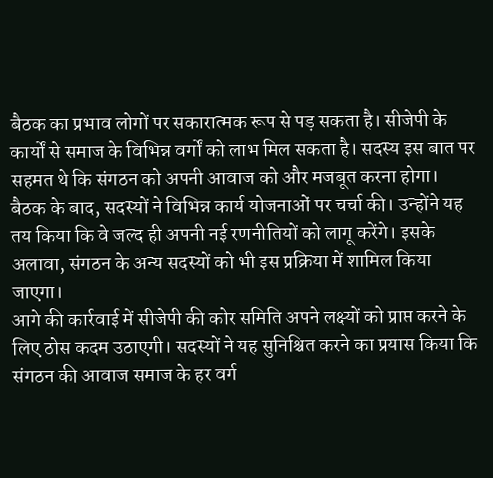बैठक का प्रभाव लोगों पर सकारात्मक रूप से पड़ सकता है। सीजेपी के कार्यों से समाज के विभिन्न वर्गों को लाभ मिल सकता है। सदस्य इस बात पर सहमत थे कि संगठन को अपनी आवाज को और मजबूत करना होगा।
बैठक के बाद, सदस्यों ने विभिन्न कार्य योजनाओं पर चर्चा की। उन्होंने यह तय किया कि वे जल्द ही अपनी नई रणनीतियों को लागू करेंगे। इसके अलावा, संगठन के अन्य सदस्यों को भी इस प्रक्रिया में शामिल किया जाएगा।
आगे की कार्रवाई में सीजेपी की कोर समिति अपने लक्ष्यों को प्राप्त करने के लिए ठोस कदम उठाएगी। सदस्यों ने यह सुनिश्चित करने का प्रयास किया कि संगठन की आवाज समाज के हर वर्ग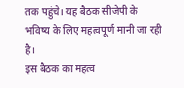तक पहुंचे। यह बैठक सीजेपी के भविष्य के लिए महत्वपूर्ण मानी जा रही है।
इस बैठक का महत्व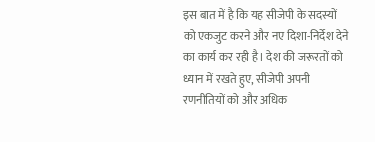इस बात में है कि यह सीजेपी के सदस्यों को एकजुट करने और नए दिशा-निर्देश देने का कार्य कर रही है। देश की जरूरतों को ध्यान में रखते हुए, सीजेपी अपनी रणनीतियों को और अधिक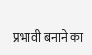प्रभावी बनाने का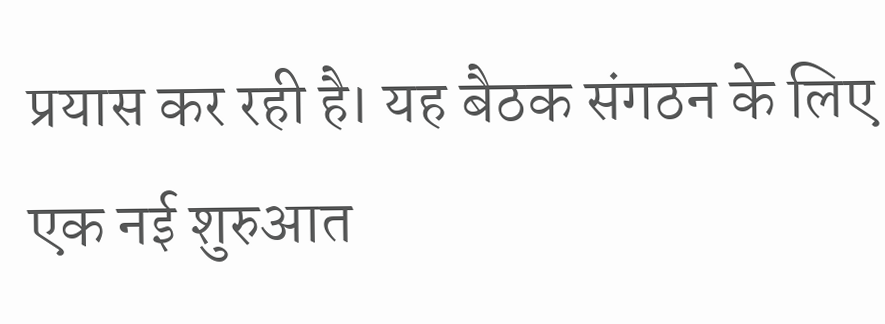प्रयास कर रही है। यह बैठक संगठन के लिए एक नई शुरुआत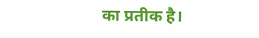का प्रतीक है।